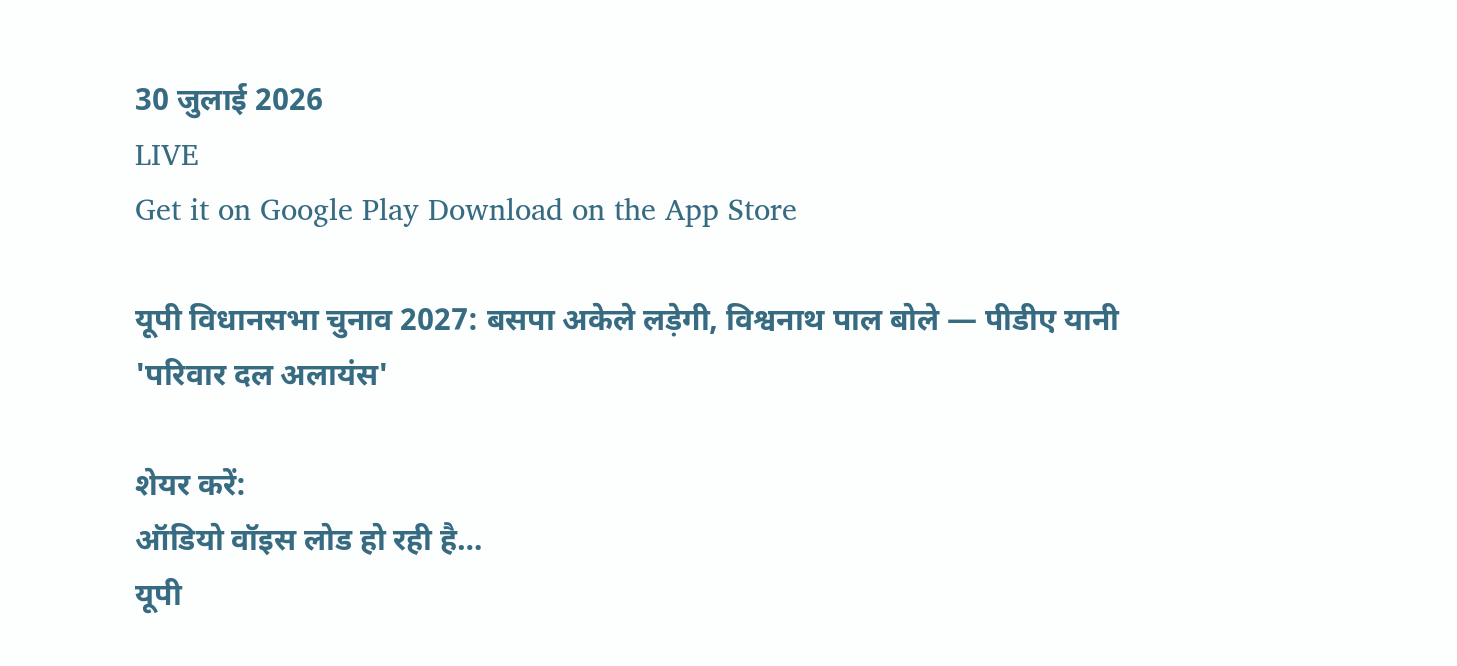30 जुलाई 2026
LIVE
Get it on Google Play Download on the App Store

यूपी विधानसभा चुनाव 2027: बसपा अकेले लड़ेगी, विश्वनाथ पाल बोले — पीडीए यानी 'परिवार दल अलायंस'

शेयर करें:
ऑडियो वॉइस लोड हो रही है…
यूपी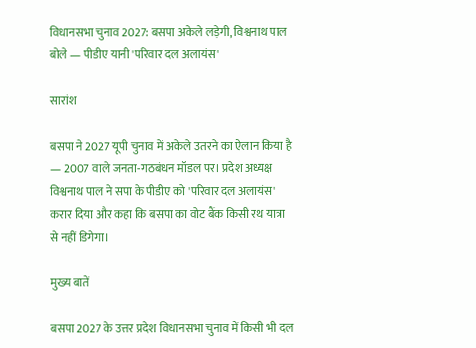विधानसभा चुनाव 2027: बसपा अकेले लड़ेगी, विश्वनाथ पाल बोले — पीडीए यानी 'परिवार दल अलायंस'

सारांश

बसपा ने 2027 यूपी चुनाव में अकेले उतरने का ऐलान किया है — 2007 वाले जनता-गठबंधन मॉडल पर। प्रदेश अध्यक्ष विश्वनाथ पाल ने सपा के पीडीए को 'परिवार दल अलायंस' करार दिया और कहा कि बसपा का वोट बैंक किसी रथ यात्रा से नहीं डिगेगा।

मुख्य बातें

बसपा 2027 के उत्तर प्रदेश विधानसभा चुनाव में किसी भी दल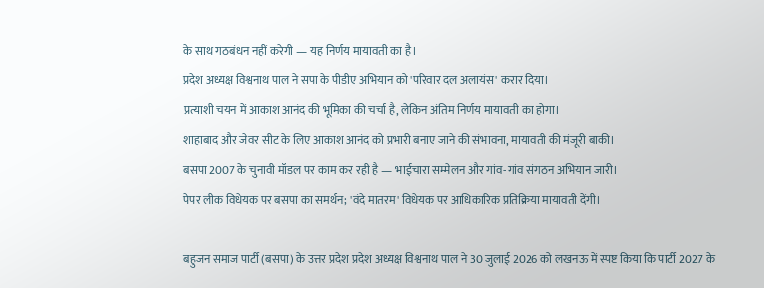के साथ गठबंधन नहीं करेगी — यह निर्णय मायावती का है।
प्रदेश अध्यक्ष विश्वनाथ पाल ने सपा के पीडीए अभियान को 'परिवार दल अलायंस' करार दिया।
प्रत्याशी चयन में आकाश आनंद की भूमिका की चर्चा है, लेकिन अंतिम निर्णय मायावती का होगा।
शाहाबाद और जेवर सीट के लिए आकाश आनंद को प्रभारी बनाए जाने की संभावना, मायावती की मंजूरी बाकी।
बसपा 2007 के चुनावी मॉडल पर काम कर रही है — भाईचारा सम्मेलन और गांव-गांव संगठन अभियान जारी।
पेपर लीक विधेयक पर बसपा का समर्थन; 'वंदे मातरम' विधेयक पर आधिकारिक प्रतिक्रिया मायावती देंगी।

बहुजन समाज पार्टी (बसपा) के उत्तर प्रदेश प्रदेश अध्यक्ष विश्वनाथ पाल ने 30 जुलाई 2026 को लखनऊ में स्पष्ट किया कि पार्टी 2027 के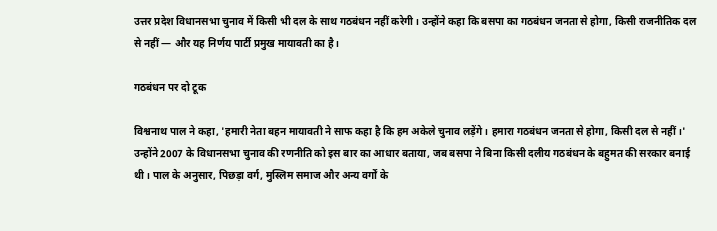उत्तर प्रदेश विधानसभा चुनाव में किसी भी दल के साथ गठबंधन नहीं करेगी। उन्होंने कहा कि बसपा का गठबंधन जनता से होगा, किसी राजनीतिक दल से नहीं — और यह निर्णय पार्टी प्रमुख मायावती का है।

गठबंधन पर दो टूक

विश्वनाथ पाल ने कहा, 'हमारी नेता बहन मायावती ने साफ कहा है कि हम अकेले चुनाव लड़ेंगे। हमारा गठबंधन जनता से होगा, किसी दल से नहीं।' उन्होंने 2007 के विधानसभा चुनाव की रणनीति को इस बार का आधार बताया, जब बसपा ने बिना किसी दलीय गठबंधन के बहुमत की सरकार बनाई थी। पाल के अनुसार, पिछड़ा वर्ग, मुस्लिम समाज और अन्य वर्गों के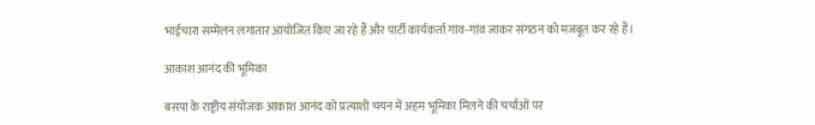भाईचारा सम्मेलन लगातार आयोजित किए जा रहे हैं और पार्टी कार्यकर्ता गांव-गांव जाकर संगठन को मजबूत कर रहे हैं।

आकाश आनंद की भूमिका

बसपा के राष्ट्रीय संयोजक आकाश आनंद को प्रत्याशी चयन में अहम भूमिका मिलने की चर्चाओं पर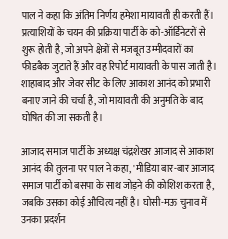पाल ने कहा कि अंतिम निर्णय हमेशा मायावती ही करती हैं। प्रत्याशियों के चयन की प्रक्रिया पार्टी के को-ऑर्डिनेटरों से शुरू होती है, जो अपने क्षेत्रों से मजबूत उम्मीदवारों का फीडबैक जुटाते हैं और वह रिपोर्ट मायावती के पास जाती है। शाहाबाद और जेवर सीट के लिए आकाश आनंद को प्रभारी बनाए जाने की चर्चा है, जो मायावती की अनुमति के बाद घोषित की जा सकती है।

आजाद समाज पार्टी के अध्यक्ष चंद्रशेखर आजाद से आकाश आनंद की तुलना पर पाल ने कहा, 'मीडिया बार-बार आजाद समाज पार्टी को बसपा के साथ जोड़ने की कोशिश करता है, जबकि उसका कोई औचित्य नहीं है। घोसी-मऊ चुनाव में उनका प्रदर्शन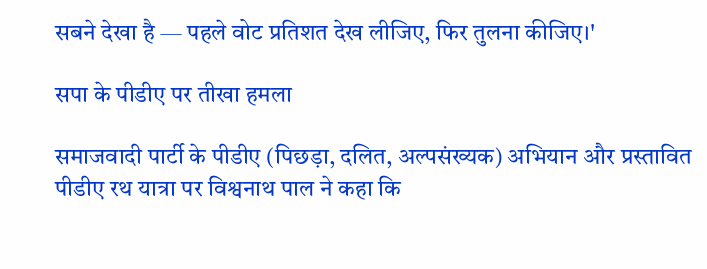सबने देखा है — पहले वोट प्रतिशत देख लीजिए, फिर तुलना कीजिए।'

सपा के पीडीए पर तीखा हमला

समाजवादी पार्टी के पीडीए (पिछड़ा, दलित, अल्पसंख्यक) अभियान और प्रस्तावित पीडीए रथ यात्रा पर विश्वनाथ पाल ने कहा कि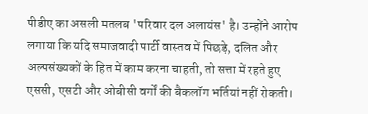पीडीए का असली मतलब 'परिवार दल अलायंस' है। उन्होंने आरोप लगाया कि यदि समाजवादी पार्टी वास्तव में पिछड़े, दलित और अल्पसंख्यकों के हित में काम करना चाहती, तो सत्ता में रहते हुए एससी, एसटी और ओबीसी वर्गों की बैकलॉग भर्तियां नहीं रोकती।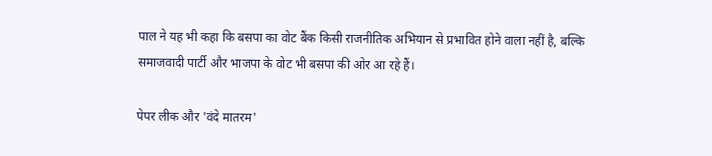पाल ने यह भी कहा कि बसपा का वोट बैंक किसी राजनीतिक अभियान से प्रभावित होने वाला नहीं है, बल्कि समाजवादी पार्टी और भाजपा के वोट भी बसपा की ओर आ रहे हैं।

पेपर लीक और 'वंदे मातरम'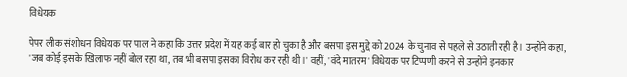विधेयक

पेपर लीक संशोधन विधेयक पर पाल ने कहा कि उत्तर प्रदेश में यह कई बार हो चुका है और बसपा इस मुद्दे को 2024 के चुनाव से पहले से उठाती रही है। उन्होंने कहा, 'जब कोई इसके खिलाफ नहीं बोल रहा था, तब भी बसपा इसका विरोध कर रही थी।' वहीं, 'वंदे मातरम' विधेयक पर टिप्पणी करने से उन्होंने इनकार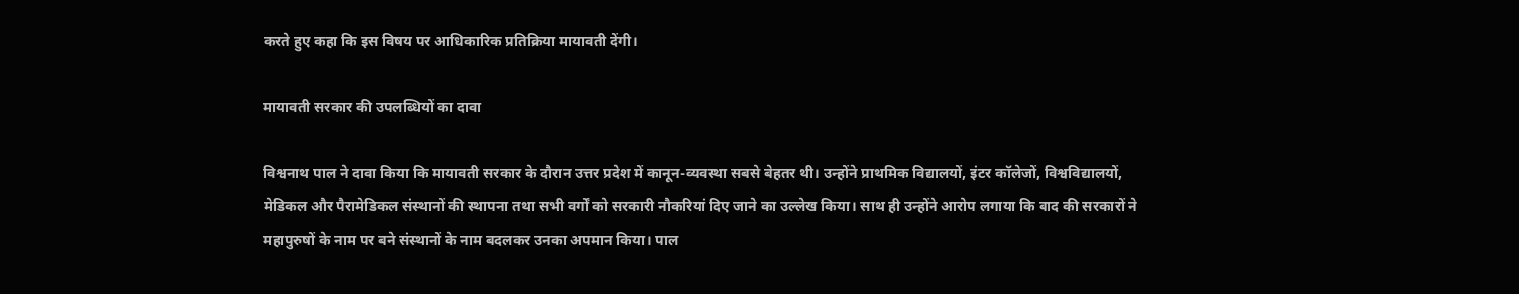करते हुए कहा कि इस विषय पर आधिकारिक प्रतिक्रिया मायावती देंगी।

मायावती सरकार की उपलब्धियों का दावा

विश्वनाथ पाल ने दावा किया कि मायावती सरकार के दौरान उत्तर प्रदेश में कानून-व्यवस्था सबसे बेहतर थी। उन्होंने प्राथमिक विद्यालयों, इंटर कॉलेजों, विश्वविद्यालयों, मेडिकल और पैरामेडिकल संस्थानों की स्थापना तथा सभी वर्गों को सरकारी नौकरियां दिए जाने का उल्लेख किया। साथ ही उन्होंने आरोप लगाया कि बाद की सरकारों ने महापुरुषों के नाम पर बने संस्थानों के नाम बदलकर उनका अपमान किया। पाल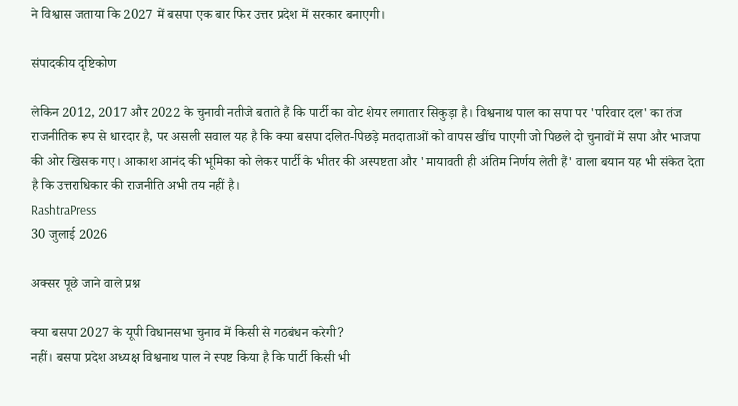ने विश्वास जताया कि 2027 में बसपा एक बार फिर उत्तर प्रदेश में सरकार बनाएगी।

संपादकीय दृष्टिकोण

लेकिन 2012, 2017 और 2022 के चुनावी नतीजे बताते हैं कि पार्टी का वोट शेयर लगातार सिकुड़ा है। विश्वनाथ पाल का सपा पर 'परिवार दल' का तंज राजनीतिक रूप से धारदार है, पर असली सवाल यह है कि क्या बसपा दलित-पिछड़े मतदाताओं को वापस खींच पाएगी जो पिछले दो चुनावों में सपा और भाजपा की ओर खिसक गए। आकाश आनंद की भूमिका को लेकर पार्टी के भीतर की अस्पष्टता और 'मायावती ही अंतिम निर्णय लेती हैं' वाला बयान यह भी संकेत देता है कि उत्तराधिकार की राजनीति अभी तय नहीं है।
RashtraPress
30 जुलाई 2026

अक्सर पूछे जाने वाले प्रश्न

क्या बसपा 2027 के यूपी विधानसभा चुनाव में किसी से गठबंधन करेगी?
नहीं। बसपा प्रदेश अध्यक्ष विश्वनाथ पाल ने स्पष्ट किया है कि पार्टी किसी भी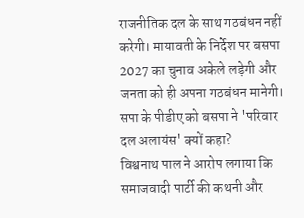राजनीतिक दल के साथ गठबंधन नहीं करेगी। मायावती के निर्देश पर बसपा 2027 का चुनाव अकेले लड़ेगी और जनता को ही अपना गठबंधन मानेगी।
सपा के पीडीए को बसपा ने 'परिवार दल अलायंस' क्यों कहा?
विश्वनाथ पाल ने आरोप लगाया कि समाजवादी पार्टी की कथनी और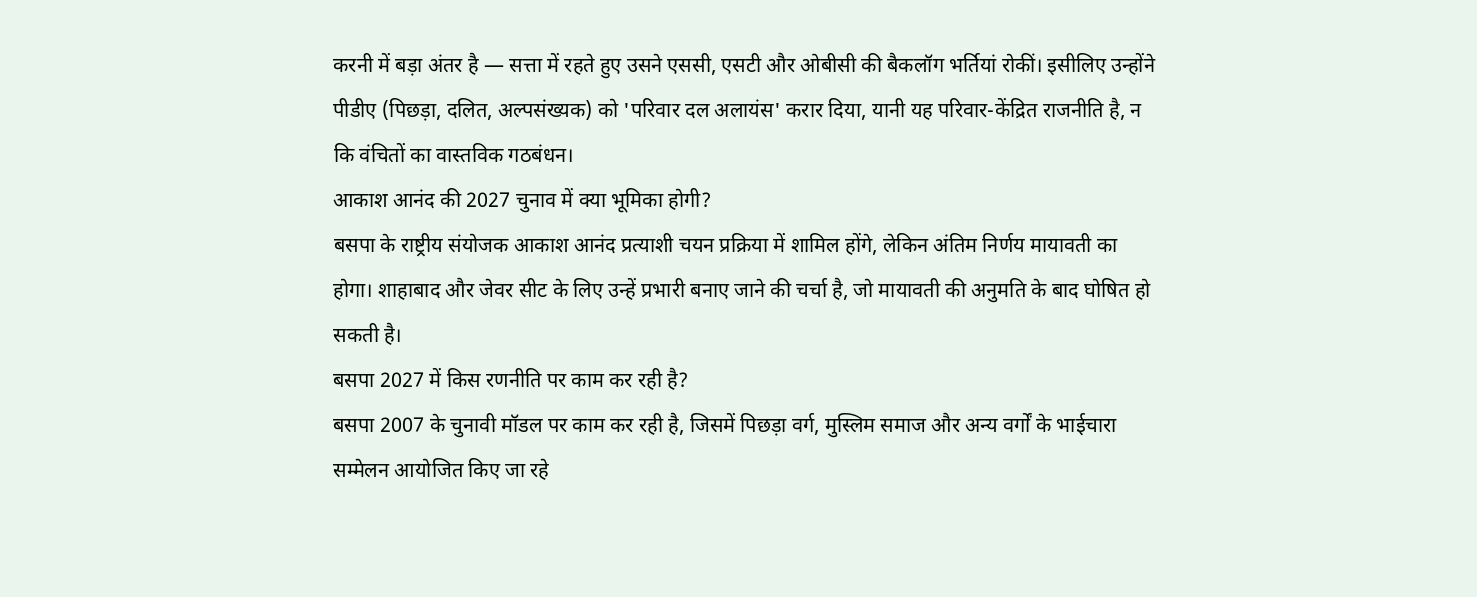करनी में बड़ा अंतर है — सत्ता में रहते हुए उसने एससी, एसटी और ओबीसी की बैकलॉग भर्तियां रोकीं। इसीलिए उन्होंने पीडीए (पिछड़ा, दलित, अल्पसंख्यक) को 'परिवार दल अलायंस' करार दिया, यानी यह परिवार-केंद्रित राजनीति है, न कि वंचितों का वास्तविक गठबंधन।
आकाश आनंद की 2027 चुनाव में क्या भूमिका होगी?
बसपा के राष्ट्रीय संयोजक आकाश आनंद प्रत्याशी चयन प्रक्रिया में शामिल होंगे, लेकिन अंतिम निर्णय मायावती का होगा। शाहाबाद और जेवर सीट के लिए उन्हें प्रभारी बनाए जाने की चर्चा है, जो मायावती की अनुमति के बाद घोषित हो सकती है।
बसपा 2027 में किस रणनीति पर काम कर रही है?
बसपा 2007 के चुनावी मॉडल पर काम कर रही है, जिसमें पिछड़ा वर्ग, मुस्लिम समाज और अन्य वर्गों के भाईचारा सम्मेलन आयोजित किए जा रहे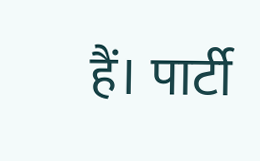हैं। पार्टी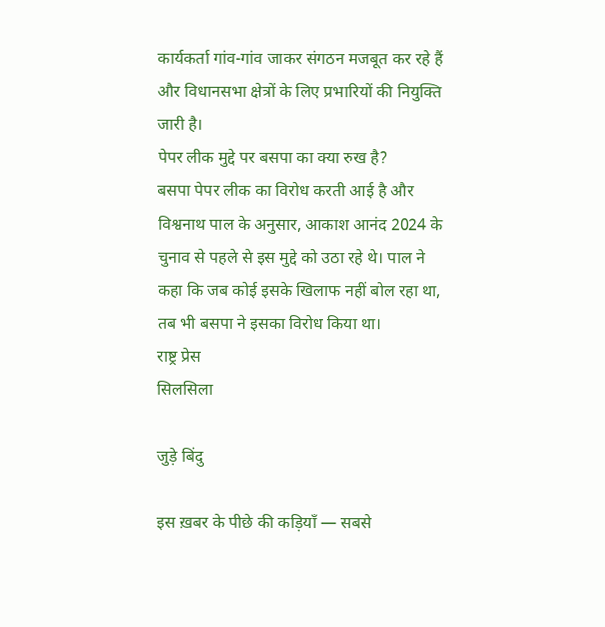कार्यकर्ता गांव-गांव जाकर संगठन मजबूत कर रहे हैं और विधानसभा क्षेत्रों के लिए प्रभारियों की नियुक्ति जारी है।
पेपर लीक मुद्दे पर बसपा का क्या रुख है?
बसपा पेपर लीक का विरोध करती आई है और विश्वनाथ पाल के अनुसार, आकाश आनंद 2024 के चुनाव से पहले से इस मुद्दे को उठा रहे थे। पाल ने कहा कि जब कोई इसके खिलाफ नहीं बोल रहा था, तब भी बसपा ने इसका विरोध किया था।
राष्ट्र प्रेस
सिलसिला

जुड़े बिंदु

इस ख़बर के पीछे की कड़ियाँ — सबसे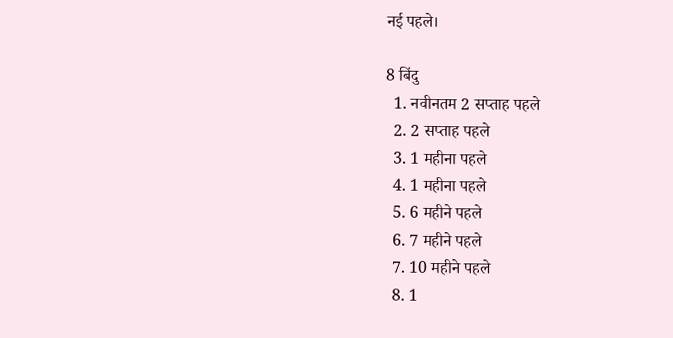नई पहले।

8 बिंदु
  1. नवीनतम 2 सप्ताह पहले
  2. 2 सप्ताह पहले
  3. 1 महीना पहले
  4. 1 महीना पहले
  5. 6 महीने पहले
  6. 7 महीने पहले
  7. 10 महीने पहले
  8. 1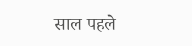साल पहले